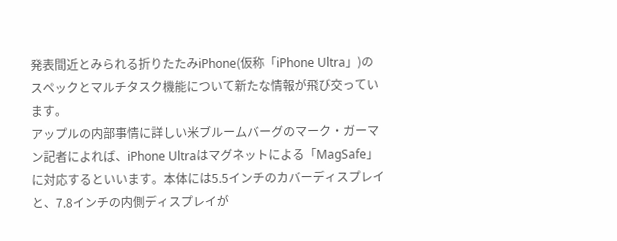発表間近とみられる折りたたみiPhone(仮称「iPhone Ultra」)のスペックとマルチタスク機能について新たな情報が飛び交っています。
アップルの内部事情に詳しい米ブルームバーグのマーク・ガーマン記者によれば、iPhone Ultraはマグネットによる「MagSafe」に対応するといいます。本体には5.5インチのカバーディスプレイと、7.8インチの内側ディスプレイが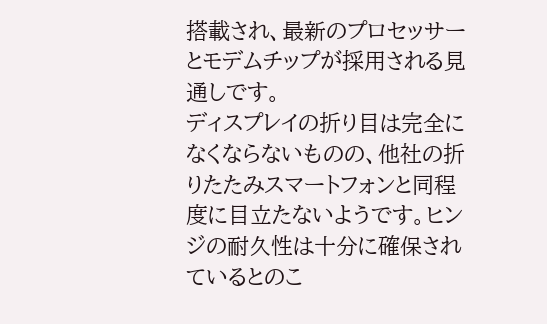搭載され、最新のプロセッサーとモデムチップが採用される見通しです。
ディスプレイの折り目は完全になくならないものの、他社の折りたたみスマートフォンと同程度に目立たないようです。ヒンジの耐久性は十分に確保されているとのこ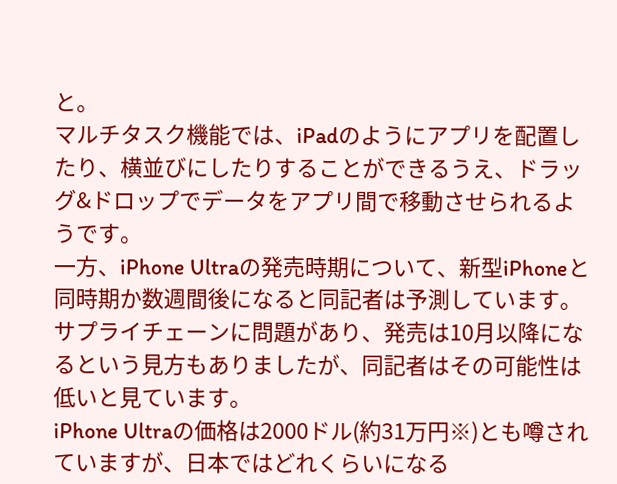と。
マルチタスク機能では、iPadのようにアプリを配置したり、横並びにしたりすることができるうえ、ドラッグ&ドロップでデータをアプリ間で移動させられるようです。
一方、iPhone Ultraの発売時期について、新型iPhoneと同時期か数週間後になると同記者は予測しています。サプライチェーンに問題があり、発売は10月以降になるという見方もありましたが、同記者はその可能性は低いと見ています。
iPhone Ultraの価格は2000ドル(約31万円※)とも噂されていますが、日本ではどれくらいになる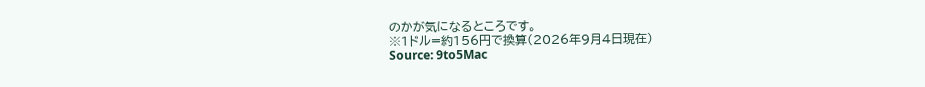のかが気になるところです。
※1ドル=約156円で換算(2026年9月4日現在)
Source: 9to5Mac